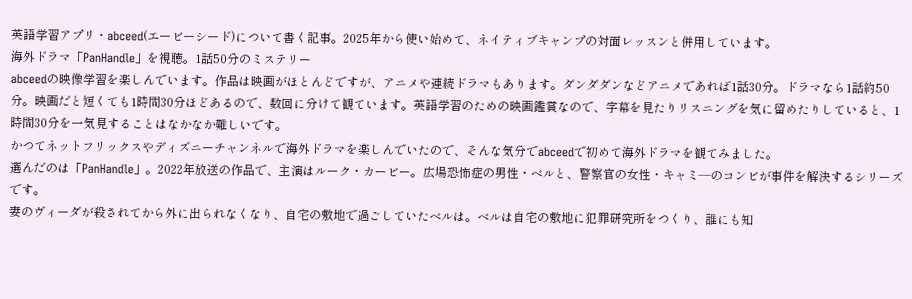英語学習アプリ・abceed(エービーシード)について書く記事。2025年から使い始めて、ネイティブキャンプの対面レッスンと併用しています。
海外ドラマ「PanHandle」を視聴。1話50分のミステリー
abceedの映像学習を楽しんでいます。作品は映画がほとんどですが、アニメや連続ドラマもあります。ダンダダンなどアニメであれば1話30分。ドラマなら1話約50分。映画だと短くても1時間30分ほどあるので、数回に分けて観ています。英語学習のための映画鑑賞なので、字幕を見たりリスニングを気に留めたりしていると、1時間30分を一気見することはなかなか難しいです。
かつてネットフリックスやディズニーチャンネルで海外ドラマを楽しんでいたので、そんな気分でabceedで初めて海外ドラマを観てみました。
選んだのは「PanHandle」。2022年放送の作品で、主演はルーク・カービー。広場恐怖症の男性・ベルと、警察官の女性・キャミ―のコンビが事件を解決するシリーズです。
妻のヴィーダが殺されてから外に出られなくなり、自宅の敷地で過ごしていたベルは。ベルは自宅の敷地に犯罪研究所をつくり、誰にも知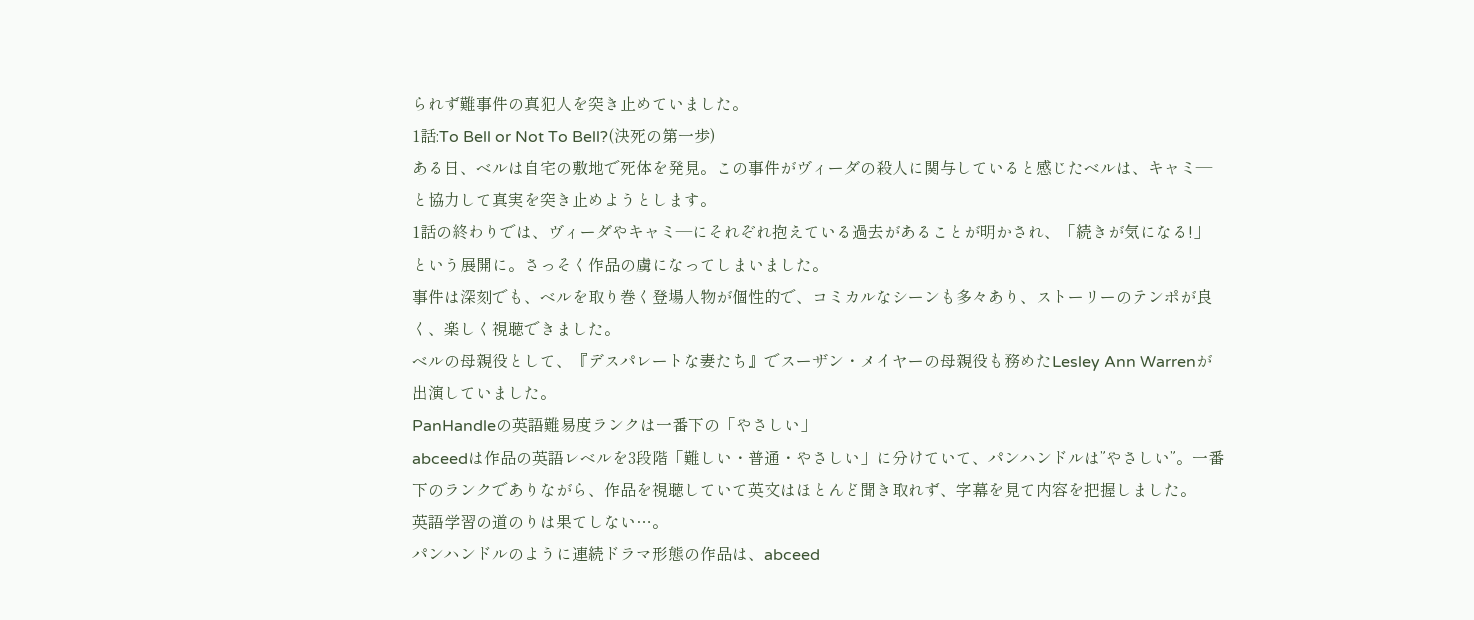られず難事件の真犯人を突き止めていました。
1話:To Bell or Not To Bell?(決死の第一歩)
ある日、ベルは自宅の敷地で死体を発見。この事件がヴィーダの殺人に関与していると感じたベルは、キャミ―と協力して真実を突き止めようとします。
1話の終わりでは、ヴィーダやキャミ―にそれぞれ抱えている過去があることが明かされ、「続きが気になる!」という展開に。さっそく作品の虜になってしまいました。
事件は深刻でも、ベルを取り巻く登場人物が個性的で、コミカルなシーンも多々あり、ストーリーのテンポが良く、楽しく視聴できました。
ベルの母親役として、『デスパレートな妻たち』でスーザン・メイヤーの母親役も務めたLesley Ann Warrenが出演していました。
PanHandleの英語難易度ランクは一番下の「やさしい」
abceedは作品の英語レベルを3段階「難しい・普通・やさしい」に分けていて、パンハンドルは”やさしい”。一番下のランクでありながら、作品を視聴していて英文はほとんど聞き取れず、字幕を見て内容を把握しました。
英語学習の道のりは果てしない…。
パンハンドルのように連続ドラマ形態の作品は、abceed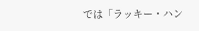では「ラッキー・ハン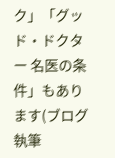ク」「グッド・ドクター 名医の条件」もあります(ブログ執筆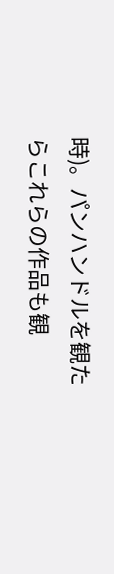時)。パンハンドルを観たらこれらの作品も観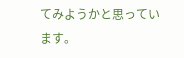てみようかと思っています。